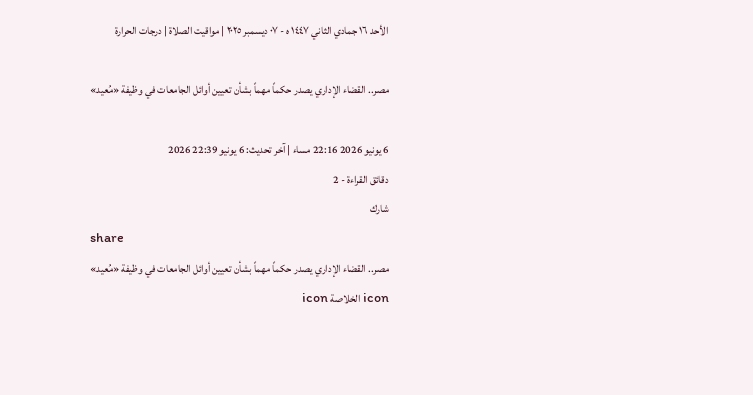الأحد ١٦ جمادي الثاني ١٤٤٧ ه - ٠٧ ديسمبر ٢٠٢٥ | مواقيت الصلاة | درجات الحرارة

مصر.. القضاء الإداري يصدر حكماً مهماً بشأن تعيين أوائل الجامعات في وظيفة «مُعيد»

6 يونيو 2026 22:16 مساء | آخر تحديث: 6 يونيو 22:39 2026
دقائق القراءة - 2
شارك
share
مصر.. القضاء الإداري يصدر حكماً مهماً بشأن تعيين أوائل الجامعات في وظيفة «مُعيد»
icon الخلاصة icon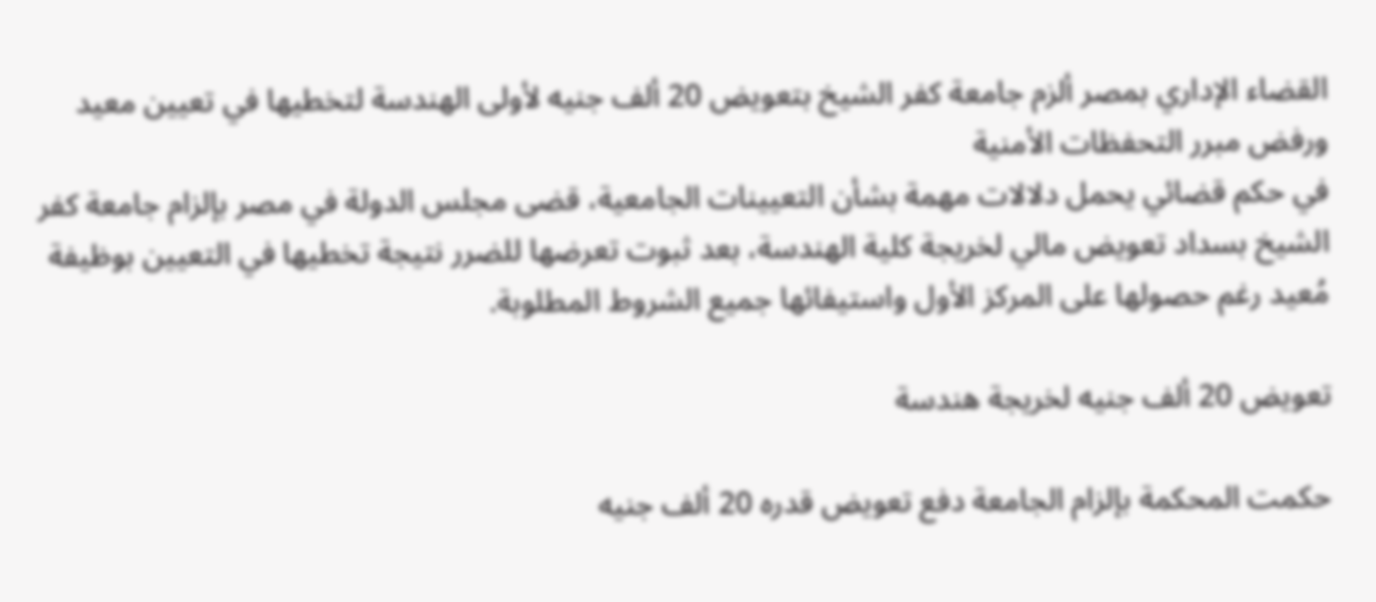القضاء الإداري بمصر ألزم جامعة كفر الشيخ بتعويض 20 ألف جنيه لأولى الهندسة لتخطيها في تعيين معيد ورفض مبرر التحفظات الأمنية
في حكم قضائي يحمل دلالات مهمة بشأن التعيينات الجامعية، قضى مجلس الدولة في مصر بإلزام جامعة كفر الشيخ بسداد تعويض مالي لخريجة كلية الهندسة، بعد ثبوت تعرضها للضرر نتيجة تخطيها في التعيين بوظيفة مُعيد رغم حصولها على المركز الأول واستيفائها جميع الشروط المطلوبة.

تعويض 20 ألف جنيه لخريجة هندسة

حكمت المحكمة بإلزام الجامعة دفع تعويض قدره 20 ألف جنيه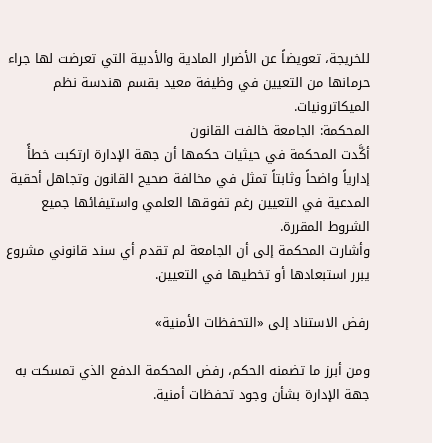للخريجة، تعويضاً عن الأضرار المادية والأدبية التي تعرضت لها جراء حرمانها من التعيين في وظيفة معيد بقسم هندسة نظم الميكاترونيات.
المحكمة: الجامعة خالفت القانون
أكَّدت المحكمة في حيثيات حكمها أن جهة الإدارة ارتكبت خطأً إدارياً واضحاً وثابتاً تمثل في مخالفة صحيح القانون وتجاهل أحقية المدعية في التعيين رغم تفوقها العلمي واستيفائها جميع الشروط المقررة.
وأشارت المحكمة إلى أن الجامعة لم تقدم أي سند قانوني مشروع يبرر استبعادها أو تخطيها في التعيين.

رفض الاستناد إلى «التحفظات الأمنية»

ومن أبرز ما تضمنه الحكم، رفض المحكمة الدفع الذي تمسكت به جهة الإدارة بشأن وجود تحفظات أمنية.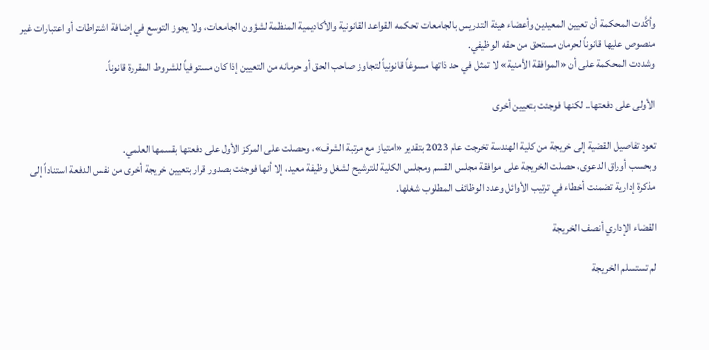وأكَّدت المحكمة أن تعيين المعيدين وأعضاء هيئة التدريس بالجامعات تحكمه القواعد القانونية والأكاديمية المنظمة لشؤون الجامعات، ولا يجوز التوسع في إضافة اشتراطات أو اعتبارات غير منصوص عليها قانوناً لحرمان مستحق من حقه الوظيفي.
وشددت المحكمة على أن «الموافقة الأمنية» لا تمثل في حد ذاتها مسوغاً قانونياً لتجاوز صاحب الحق أو حرمانه من التعيين إذا كان مستوفياً للشروط المقررة قانوناً.

الأولى على دفعتها.. لكنها فوجئت بتعيين أخرى

تعود تفاصيل القضية إلى خريجة من كلية الهندسة تخرجت عام 2023 بتقدير «امتياز مع مرتبة الشرف»، وحصلت على المركز الأول على دفعتها بقسمها العلمي.
وبحسب أوراق الدعوى، حصلت الخريجة على موافقة مجلس القسم ومجلس الكلية للترشيح لشغل وظيفة معيد، إلا أنها فوجئت بصدور قرار بتعيين خريجة أخرى من نفس الدفعة استناداً إلى مذكرة إدارية تضمنت أخطاء في ترتيب الأوائل وعدد الوظائف المطلوب شغلها.

القضاء الإداري أنصف الخريجة

لم تستسلم الخريجة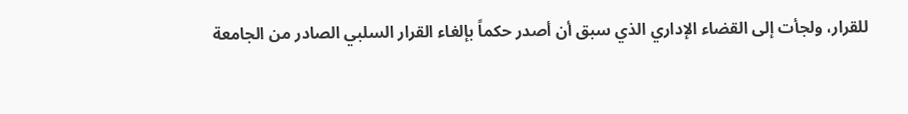للقرار، ولجأت إلى القضاء الإداري الذي سبق أن أصدر حكماً بإلغاء القرار السلبي الصادر من الجامعة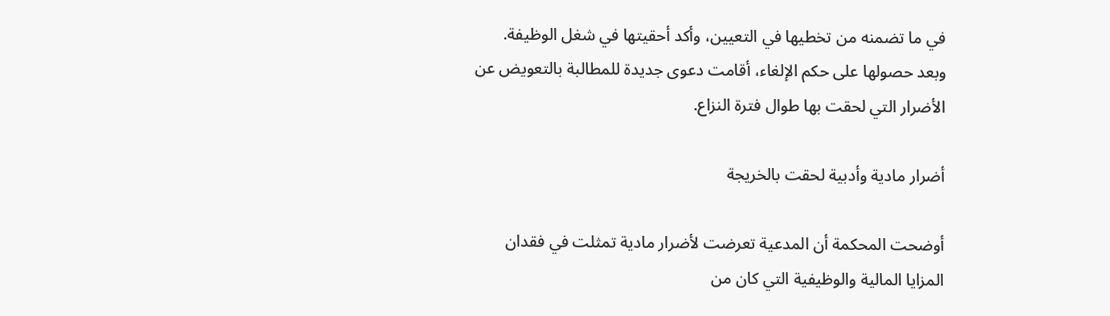في ما تضمنه من تخطيها في التعيين، وأكد أحقيتها في شغل الوظيفة.
وبعد حصولها على حكم الإلغاء، أقامت دعوى جديدة للمطالبة بالتعويض عن الأضرار التي لحقت بها طوال فترة النزاع.

أضرار مادية وأدبية لحقت بالخريجة

أوضحت المحكمة أن المدعية تعرضت لأضرار مادية تمثلت في فقدان المزايا المالية والوظيفية التي كان من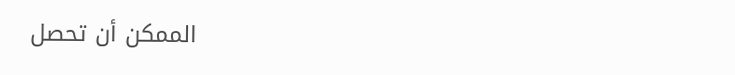الممكن أن تحصل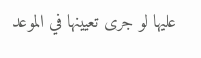عليها لو جرى تعيينها في الموعد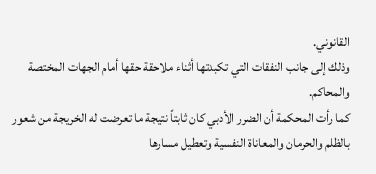القانوني.
وذلك إلى جانب النفقات التي تكبدتها أثناء ملاحقة حقها أمام الجهات المختصة والمحاكم.
كما رأت المحكمة أن الضرر الأدبي كان ثابتاً نتيجة ما تعرضت له الخريجة من شعور بالظلم والحرمان والمعاناة النفسية وتعطيل مسارها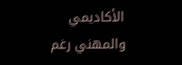الأكاديمي والمهني رغم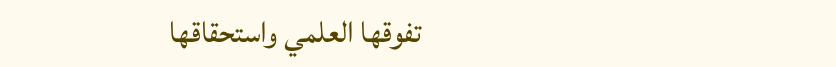تفوقها العلمي واستحقاقها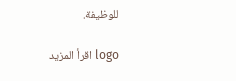للوظيفة.

logo اقرأ المزيد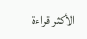الأكثر قراءة